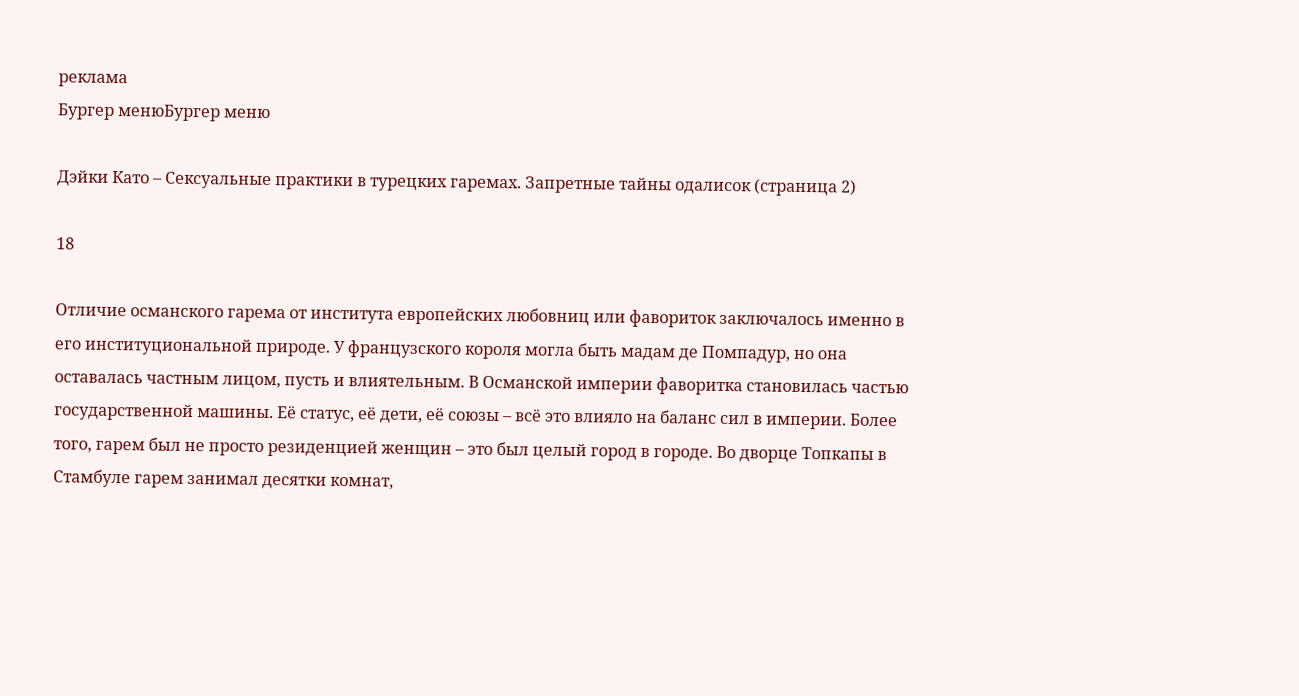реклама
Бургер менюБургер меню

Дэйки Като – Сексуальные практики в турецких гаремах. Запретные тайны одалисок (страница 2)

18

Отличие османского гарема от института европейских любовниц или фавориток заключалось именно в его институциональной природе. У французского короля могла быть мадам де Помпадур, но она оставалась частным лицом, пусть и влиятельным. В Османской империи фаворитка становилась частью государственной машины. Её статус, её дети, её союзы – всё это влияло на баланс сил в империи. Более того, гарем был не просто резиденцией женщин – это был целый город в городе. Во дворце Топкапы в Стамбуле гарем занимал десятки комнат,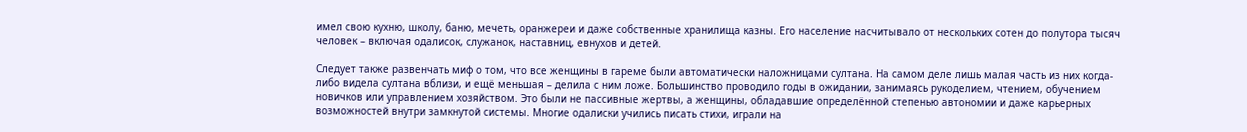имел свою кухню, школу, баню, мечеть, оранжереи и даже собственные хранилища казны. Его население насчитывало от нескольких сотен до полутора тысяч человек – включая одалисок, служанок, наставниц, евнухов и детей.

Следует также развенчать миф о том, что все женщины в гареме были автоматически наложницами султана. На самом деле лишь малая часть из них когда-либо видела султана вблизи, и ещё меньшая – делила с ним ложе. Большинство проводило годы в ожидании, занимаясь рукоделием, чтением, обучением новичков или управлением хозяйством. Это были не пассивные жертвы, а женщины, обладавшие определённой степенью автономии и даже карьерных возможностей внутри замкнутой системы. Многие одалиски учились писать стихи, играли на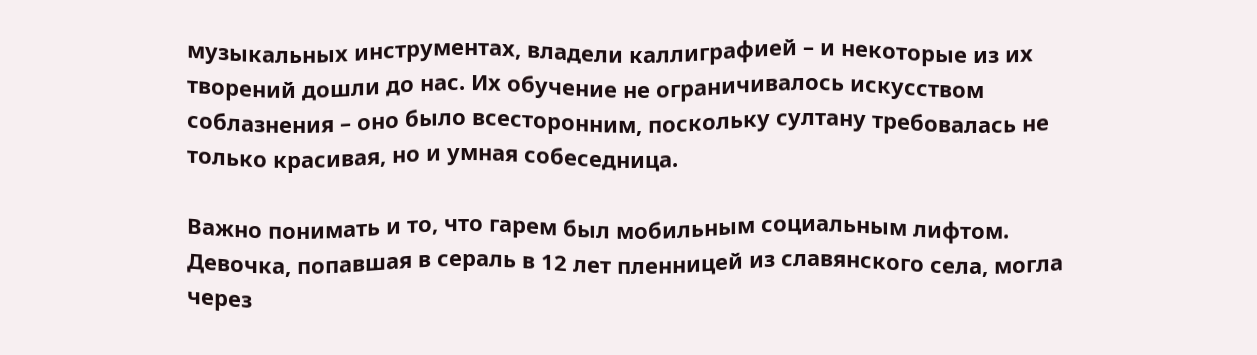музыкальных инструментах, владели каллиграфией – и некоторые из их творений дошли до нас. Их обучение не ограничивалось искусством соблазнения – оно было всесторонним, поскольку султану требовалась не только красивая, но и умная собеседница.

Важно понимать и то, что гарем был мобильным социальным лифтом. Девочка, попавшая в сераль в 12 лет пленницей из славянского села, могла через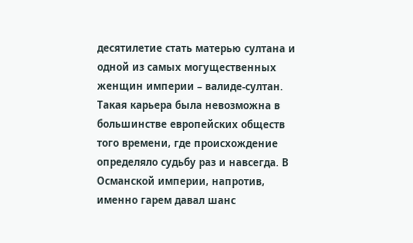десятилетие стать матерью султана и одной из самых могущественных женщин империи – валиде-султан. Такая карьера была невозможна в большинстве европейских обществ того времени, где происхождение определяло судьбу раз и навсегда. В Османской империи, напротив, именно гарем давал шанс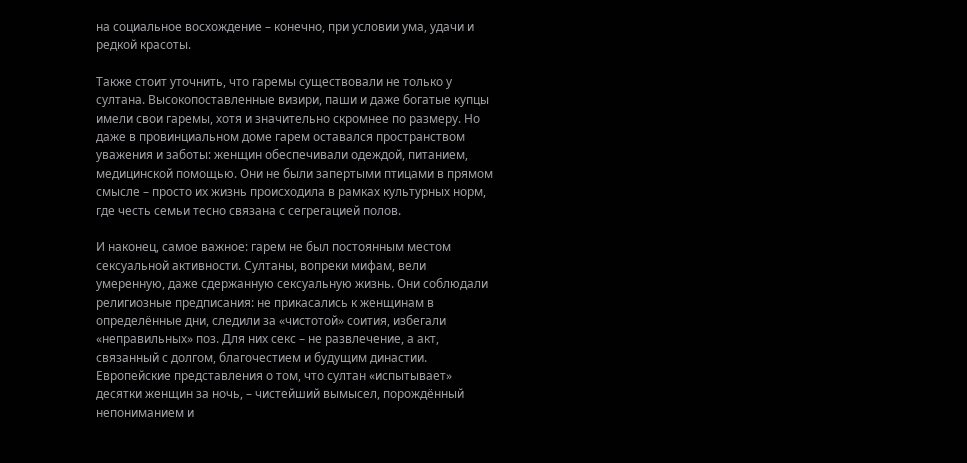на социальное восхождение – конечно, при условии ума, удачи и редкой красоты.

Также стоит уточнить, что гаремы существовали не только у султана. Высокопоставленные визири, паши и даже богатые купцы имели свои гаремы, хотя и значительно скромнее по размеру. Но даже в провинциальном доме гарем оставался пространством уважения и заботы: женщин обеспечивали одеждой, питанием, медицинской помощью. Они не были запертыми птицами в прямом смысле – просто их жизнь происходила в рамках культурных норм, где честь семьи тесно связана с сегрегацией полов.

И наконец, самое важное: гарем не был постоянным местом сексуальной активности. Султаны, вопреки мифам, вели умеренную, даже сдержанную сексуальную жизнь. Они соблюдали религиозные предписания: не прикасались к женщинам в определённые дни, следили за «чистотой» соития, избегали «неправильных» поз. Для них секс – не развлечение, а акт, связанный с долгом, благочестием и будущим династии. Европейские представления о том, что султан «испытывает» десятки женщин за ночь, – чистейший вымысел, порождённый непониманием и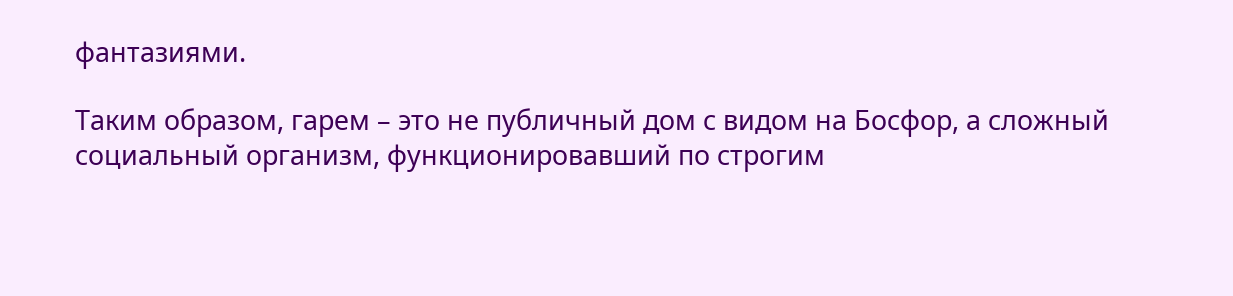фантазиями.

Таким образом, гарем – это не публичный дом с видом на Босфор, а сложный социальный организм, функционировавший по строгим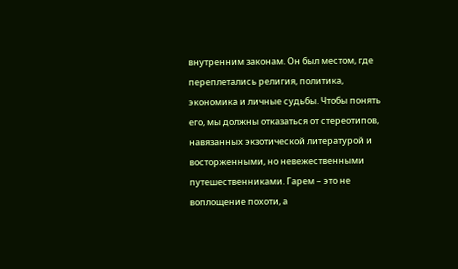внутренним законам. Он был местом, где переплетались религия, политика, экономика и личные судьбы. Чтобы понять его, мы должны отказаться от стереотипов, навязанных экзотической литературой и восторженными, но невежественными путешественниками. Гарем – это не воплощение похоти, а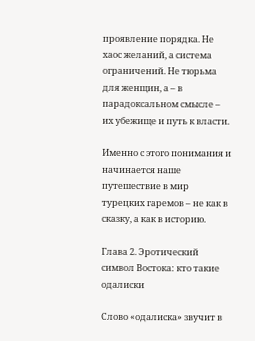проявление порядка. Не хаос желаний, а система ограничений. Не тюрьма для женщин, а – в парадоксальном смысле – их убежище и путь к власти.

Именно с этого понимания и начинается наше путешествие в мир турецких гаремов – не как в сказку, а как в историю.

Глава 2. Эротический символ Востока: кто такие одалиски

Слово «одалиска» звучит в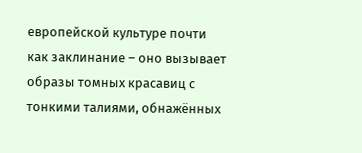европейской культуре почти как заклинание – оно вызывает образы томных красавиц с тонкими талиями, обнажённых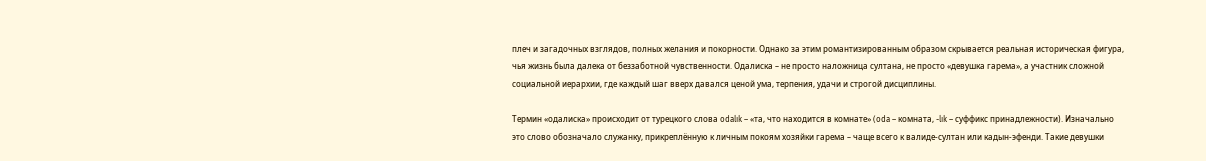плеч и загадочных взглядов, полных желания и покорности. Однако за этим романтизированным образом скрывается реальная историческая фигура, чья жизнь была далека от беззаботной чувственности. Одалиска – не просто наложница султана, не просто «девушка гарема», а участник сложной социальной иерархии, где каждый шаг вверх давался ценой ума, терпения, удачи и строгой дисциплины.

Термин «одалиска» происходит от турецкого слова odalık – «та, что находится в комнате» (oda – комната, -lık – суффикс принадлежности). Изначально это слово обозначало служанку, прикреплённую к личным покоям хозяйки гарема – чаще всего к валиде-султан или кадын-эфенди. Такие девушки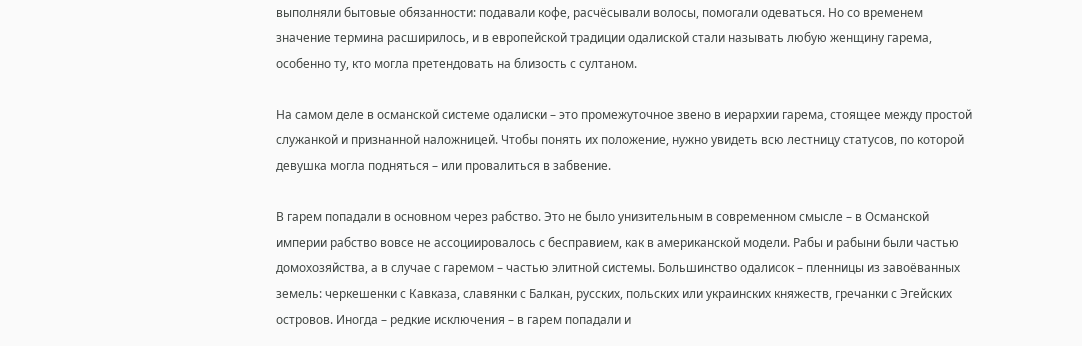выполняли бытовые обязанности: подавали кофе, расчёсывали волосы, помогали одеваться. Но со временем значение термина расширилось, и в европейской традиции одалиской стали называть любую женщину гарема, особенно ту, кто могла претендовать на близость с султаном.

На самом деле в османской системе одалиски – это промежуточное звено в иерархии гарема, стоящее между простой служанкой и признанной наложницей. Чтобы понять их положение, нужно увидеть всю лестницу статусов, по которой девушка могла подняться – или провалиться в забвение.

В гарем попадали в основном через рабство. Это не было унизительным в современном смысле – в Османской империи рабство вовсе не ассоциировалось с бесправием, как в американской модели. Рабы и рабыни были частью домохозяйства, а в случае с гаремом – частью элитной системы. Большинство одалисок – пленницы из завоёванных земель: черкешенки с Кавказа, славянки с Балкан, русских, польских или украинских княжеств, гречанки с Эгейских островов. Иногда – редкие исключения – в гарем попадали и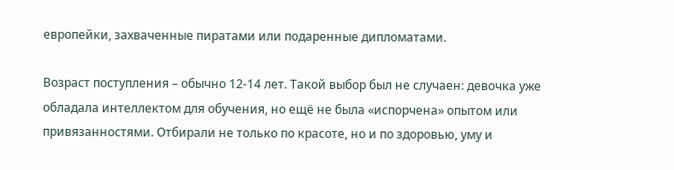европейки, захваченные пиратами или подаренные дипломатами.

Возраст поступления – обычно 12-14 лет. Такой выбор был не случаен: девочка уже обладала интеллектом для обучения, но ещё не была «испорчена» опытом или привязанностями. Отбирали не только по красоте, но и по здоровью, уму и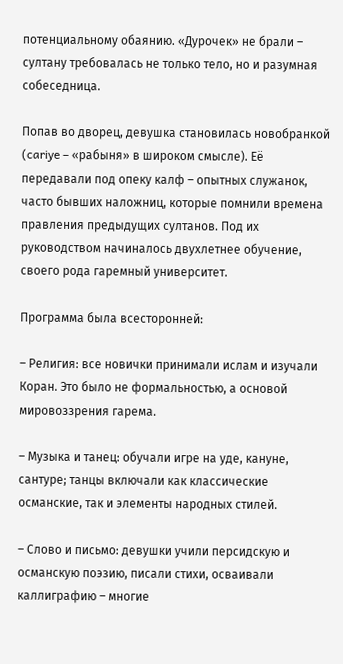потенциальному обаянию. «Дурочек» не брали – султану требовалась не только тело, но и разумная собеседница.

Попав во дворец, девушка становилась новобранкой (cariye – «рабыня» в широком смысле). Её передавали под опеку калф – опытных служанок, часто бывших наложниц, которые помнили времена правления предыдущих султанов. Под их руководством начиналось двухлетнее обучение, своего рода гаремный университет.

Программа была всесторонней:

– Религия: все новички принимали ислам и изучали Коран. Это было не формальностью, а основой мировоззрения гарема.

– Музыка и танец: обучали игре на уде, кануне, сантуре; танцы включали как классические османские, так и элементы народных стилей.

– Слово и письмо: девушки учили персидскую и османскую поэзию, писали стихи, осваивали каллиграфию – многие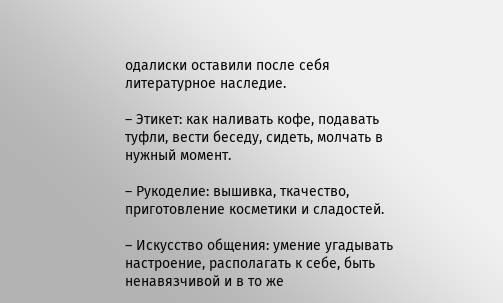одалиски оставили после себя литературное наследие.

– Этикет: как наливать кофе, подавать туфли, вести беседу, сидеть, молчать в нужный момент.

– Рукоделие: вышивка, ткачество, приготовление косметики и сладостей.

– Искусство общения: умение угадывать настроение, располагать к себе, быть ненавязчивой и в то же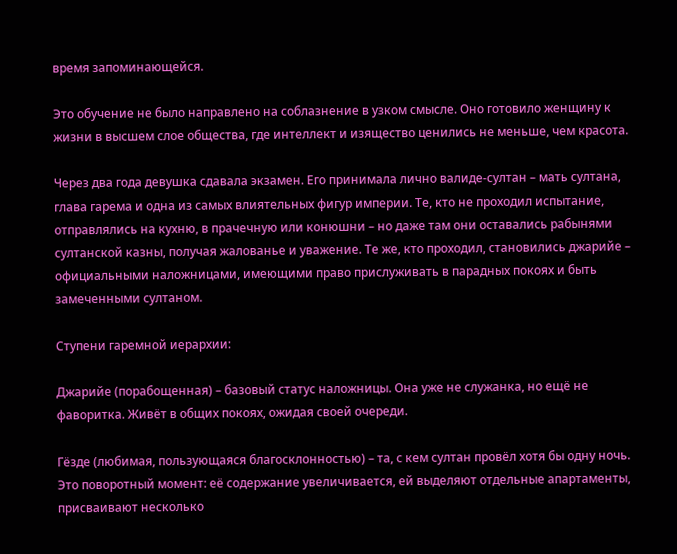время запоминающейся.

Это обучение не было направлено на соблазнение в узком смысле. Оно готовило женщину к жизни в высшем слое общества, где интеллект и изящество ценились не меньше, чем красота.

Через два года девушка сдавала экзамен. Его принимала лично валиде-султан – мать султана, глава гарема и одна из самых влиятельных фигур империи. Те, кто не проходил испытание, отправлялись на кухню, в прачечную или конюшни – но даже там они оставались рабынями султанской казны, получая жалованье и уважение. Те же, кто проходил, становились джарийе – официальными наложницами, имеющими право прислуживать в парадных покоях и быть замеченными султаном.

Ступени гаремной иерархии:

Джарийе (порабощенная) – базовый статус наложницы. Она уже не служанка, но ещё не фаворитка. Живёт в общих покоях, ожидая своей очереди.

Гёзде (любимая, пользующаяся благосклонностью) – та, с кем султан провёл хотя бы одну ночь. Это поворотный момент: её содержание увеличивается, ей выделяют отдельные апартаменты, присваивают несколько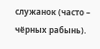служанок (часто – чёрных рабынь).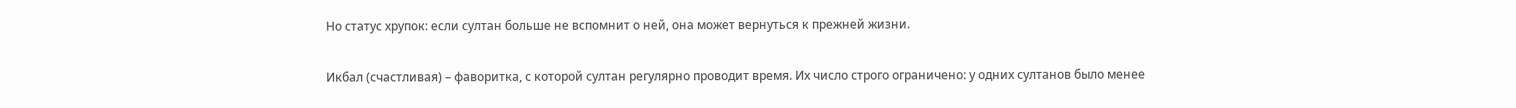Но статус хрупок: если султан больше не вспомнит о ней, она может вернуться к прежней жизни.

Икбал (счастливая) – фаворитка, с которой султан регулярно проводит время. Их число строго ограничено: у одних султанов было менее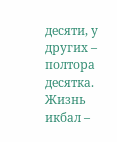десяти, у других – полтора десятка. Жизнь икбал –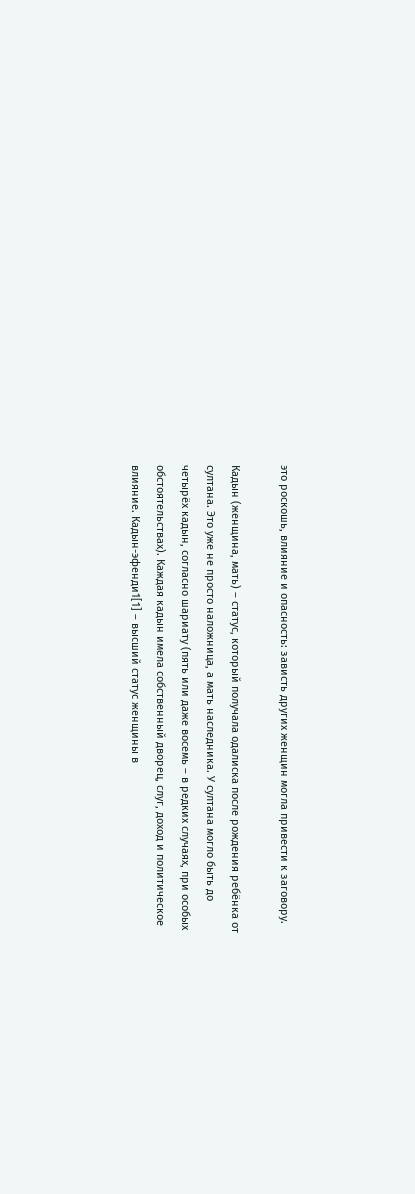это роскошь, влияние и опасность: зависть других женщин могла привести к заговору.

Кадын (женщина, мать) – статус, который получала одалиска после рождения ребёнка от султана. Это уже не просто наложница, а мать наследника. У султана могло быть до четырёх кадын, согласно шариату (пять или даже восемь – в редких случаях, при особых обстоятельствах). Каждая кадын имела собственный дворец, слуг, доход и политическое влияние. Кадын-эфенди1[1] – высший статус женщины в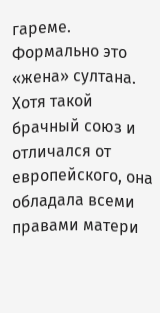гареме. Формально это «жена» султана. Хотя такой брачный союз и отличался от европейского, она обладала всеми правами матери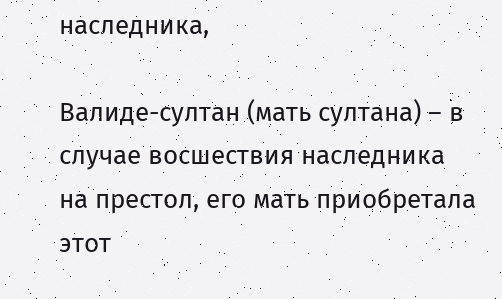наследника,

Валиде-султан (мать султана) – в случае восшествия наследника на престол, его мать приобретала этот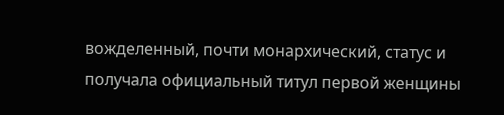вожделенный, почти монархический, статус и получала официальный титул первой женщины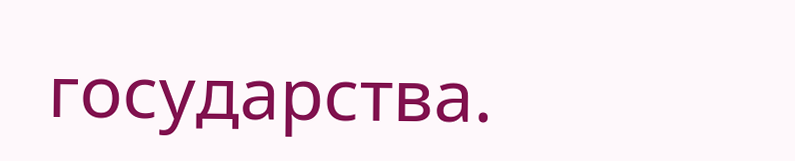государства.